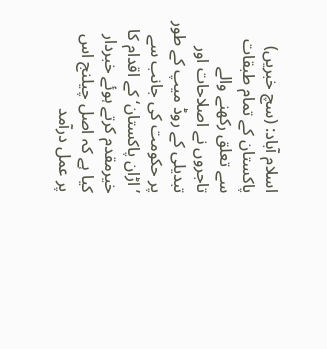اسلام آباد: (سچ خبریں) پاکستان کے تمام طبقات سے تعلق رکھنے والے تاجروں نے اصلاحات اور تبدیلی کے روڈ میپ کے طور پر حکومت کی جانب سے ’اڑان پاکستان‘ کے اقدام کا خیرمقدم کرتے ہوئے خبردار کیا ہے کہ اصل چیلنج اس پر عمل درآمد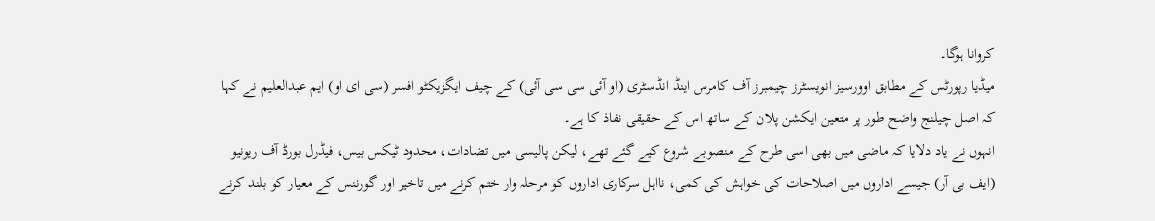کروانا ہوگا۔
میڈیا رپورٹس کے مطابق اوورسیز انویسٹرز چیمبرز آف کامرس اینڈ انڈسٹری (او آئی سی سی آئی) کے چیف ایگزیکٹو افسر (سی ای او) ایم عبدالعلیم نے کہا کہ اصل چیلنج واضح طور پر متعین ایکشن پلان کے ساتھ اس کے حقیقی نفاذ کا ہے۔
انہوں نے یاد دلایا کہ ماضی میں بھی اسی طرح کے منصوبے شروع کیے گئے تھے، لیکن پالیسی میں تضادات، محدود ٹیکس بیس، فیڈرل بورڈ آف ریونیو (ایف بی آر) جیسے اداروں میں اصلاحات کی خواہش کی کمی، نااہل سرکاری اداروں کو مرحلہ وار ختم کرنے میں تاخیر اور گورننس کے معیار کو بلند کرنے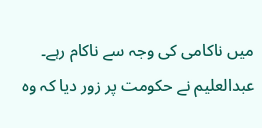میں ناکامی کی وجہ سے ناکام رہے۔
عبدالعلیم نے حکومت پر زور دیا کہ وہ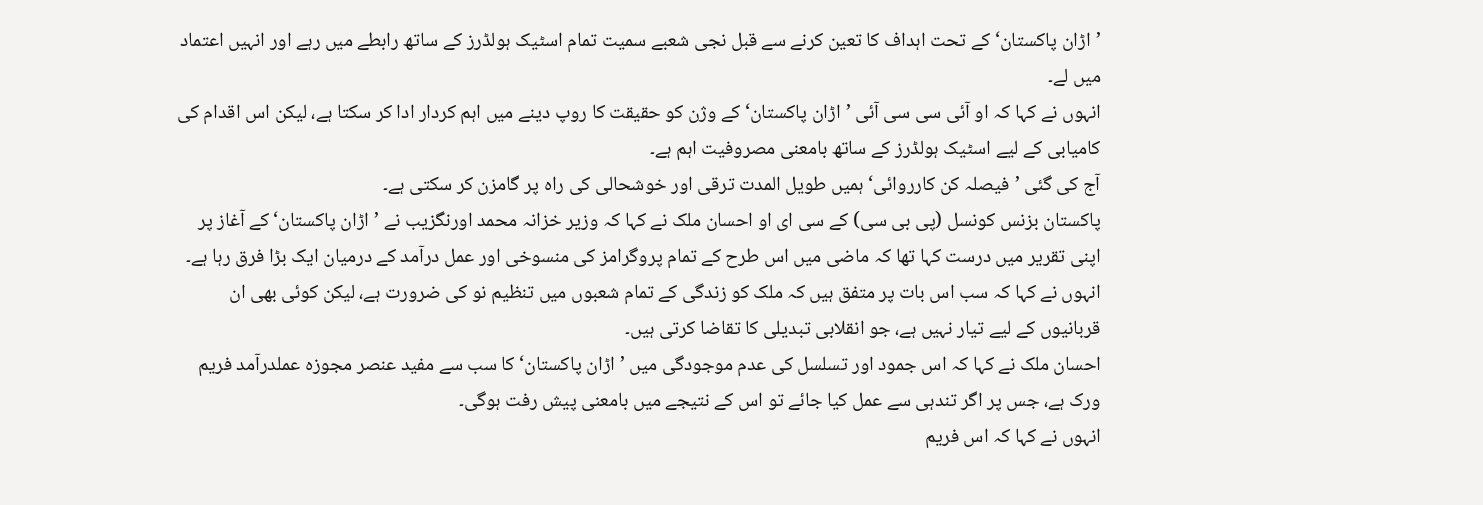’اڑان پاکستان‘ کے تحت اہداف کا تعین کرنے سے قبل نجی شعبے سمیت تمام اسٹیک ہولڈرز کے ساتھ رابطے میں رہے اور انہیں اعتماد میں لے۔
انہوں نے کہا کہ او آئی سی سی آئی ’اڑان پاکستان‘ کے وژن کو حقیقت کا روپ دینے میں اہم کردار ادا کر سکتا ہے، لیکن اس اقدام کی کامیابی کے لیے اسٹیک ہولڈرز کے ساتھ بامعنی مصروفیت اہم ہے۔
آج کی گئی ’فیصلہ کن کارروائی‘ ہمیں طویل المدت ترقی اور خوشحالی کی راہ پر گامزن کر سکتی ہے۔
پاکستان بزنس کونسل (پی بی سی) کے سی ای او احسان ملک نے کہا کہ وزیر خزانہ محمد اورنگزیب نے ’اڑان پاکستان‘ کے آغاز پر اپنی تقریر میں درست کہا تھا کہ ماضی میں اس طرح کے تمام پروگرامز کی منسوخی اور عمل درآمد کے درمیان ایک بڑا فرق رہا ہے۔
انہوں نے کہا کہ سب اس بات پر متفق ہیں کہ ملک کو زندگی کے تمام شعبوں میں تنظیم نو کی ضرورت ہے، لیکن کوئی بھی ان قربانیوں کے لیے تیار نہیں ہے، جو انقلابی تبدیلی کا تقاضا کرتی ہیں۔
احسان ملک نے کہا کہ اس جمود اور تسلسل کی عدم موجودگی میں ’اڑان پاکستان‘ کا سب سے مفید عنصر مجوزہ عملدرآمد فریم ورک ہے، جس پر اگر تندہی سے عمل کیا جائے تو اس کے نتیجے میں بامعنی پیش رفت ہوگی۔
انہوں نے کہا کہ اس فریم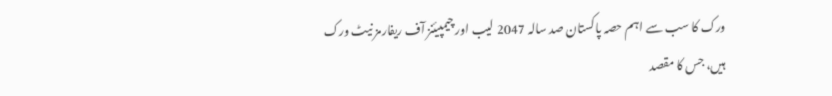ورک کا سب سے اہم حصہ پاکستان صد سالہ 2047 لیب اور چیمپیئنز آف ریفارمز نیٹ ورک ہیں، جس کا مقصد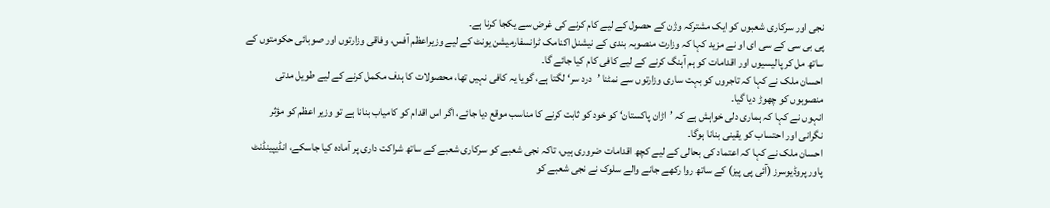نجی اور سرکاری شعبوں کو ایک مشترکہ وژن کے حصول کے لیے کام کرنے کی غرض سے یکجا کرنا ہے۔
پی بی سی کے سی ای او نے مزید کہا کہ وزارت منصوبہ بندی کے نیشنل اکنامک ٹرانسفارمیشن یونٹ کے لیے وزیراعظم آفس، وفاقی وزارتوں اور صوبائی حکومتوں کے ساتھ مل کر پالیسیوں اور اقدامات کو ہم آہنگ کرنے کے لیے کافی کام کیا جائے گا۔
احسان ملک نے کہا کہ تاجروں کو بہت ساری وزارتوں سے نمٹنا ’درد سر‘ لگتا ہے، گویا یہ کافی نہیں تھا، محصولات کا ہدف مکمل کرنے کے لیے طویل مدتی منصوبوں کو چھوڑ دیا گیا۔
انہوں نے کہا کہ ہماری دلی خواہش ہے کہ ’اڑان پاکستان‘ کو خود کو ثابت کرنے کا مناسب موقع دیا جائے، اگر اس اقدام کو کامیاب بنانا ہے تو وزیر اعظم کو مؤثر نگرانی اور احتساب کو یقینی بنانا ہوگا۔
احسان ملک نے کہا کہ اعتماد کی بحالی کے لیے کچھ اقدامات ضروری ہیں، تاکہ نجی شعبے کو سرکاری شعبے کے ساتھ شراکت داری پر آمادہ کیا جاسکے، انڈیپینڈنٹ پاور پروڈیوسرز (آئی پی پیز) کے ساتھ روا رکھے جانے والے سلوک نے نجی شعبے کو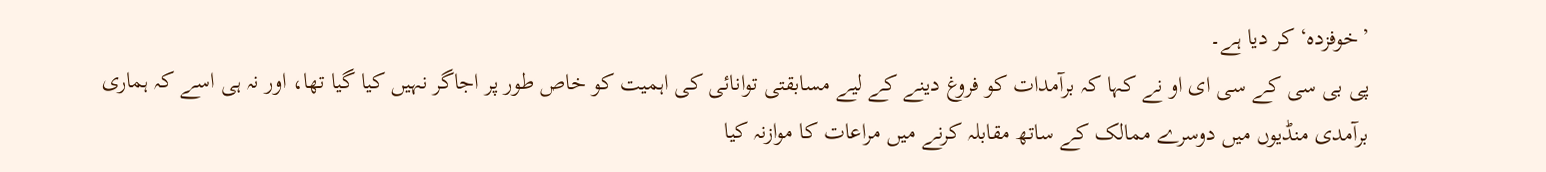’خوفزدہ‘ کر دیا ہے۔
پی بی سی کے سی ای او نے کہا کہ برآمدات کو فروغ دینے کے لیے مسابقتی توانائی کی اہمیت کو خاص طور پر اجاگر نہیں کیا گیا تھا، اور نہ ہی اسے کہ ہماری برآمدی منڈیوں میں دوسرے ممالک کے ساتھ مقابلہ کرنے میں مراعات کا موازنہ کیا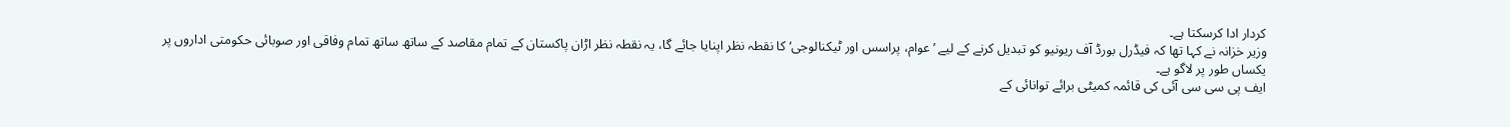کردار ادا کرسکتا ہے۔
وزیر خزانہ نے کہا تھا کہ فیڈرل بورڈ آف ریونیو کو تبدیل کرنے کے لیے ’عوام، پراسس اور ٹیکنالوجی‘ کا نقطہ نظر اپنایا جائے گا، یہ نقطہ نظر اڑان پاکستان کے تمام مقاصد کے ساتھ ساتھ تمام وفاقی اور صوبائی حکومتی اداروں پر یکساں طور پر لاگو ہے۔
ایف پی سی سی آئی کی قائمہ کمیٹی برائے توانائی کے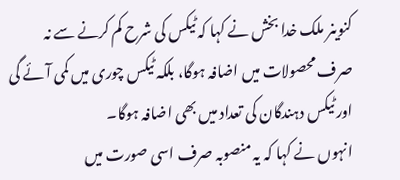کنوینر ملک خدا بخش نے کہا کہ ٹیکس کی شرح کم کرنے سے نہ صرف محصولات میں اضافہ ہوگا، بلکہ ٹیکس چوری میں کمی آئے گی اور ٹیکس دہندگان کی تعداد میں بھی اضافہ ہوگا۔
انہوں نے کہا کہ یہ منصوبہ صرف اسی صورت میں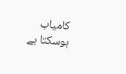کامیاب ہوسکتا ہے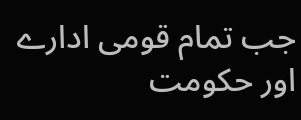جب تمام قومی ادارے اور حکومت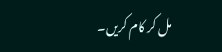مل کر کام کریں۔